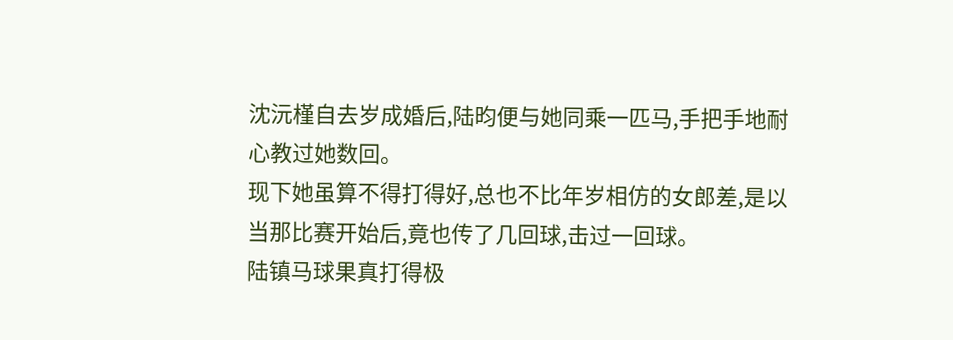沈沅槿自去岁成婚后,陆昀便与她同乘一匹马,手把手地耐心教过她数回。
现下她虽算不得打得好,总也不比年岁相仿的女郎差,是以当那比赛开始后,竟也传了几回球,击过一回球。
陆镇马球果真打得极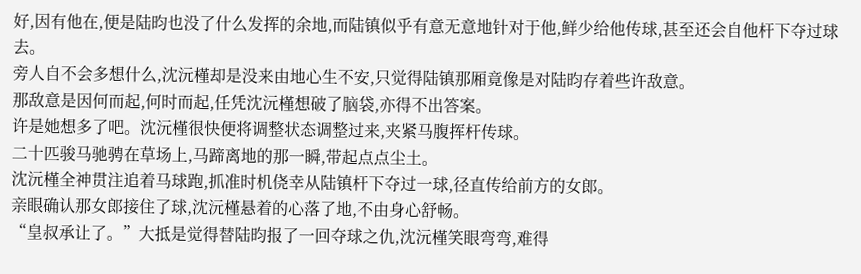好,因有他在,便是陆昀也没了什么发挥的余地,而陆镇似乎有意无意地针对于他,鲜少给他传球,甚至还会自他杆下夺过球去。
旁人自不会多想什么,沈沅槿却是没来由地心生不安,只觉得陆镇那厢竟像是对陆昀存着些许敌意。
那敌意是因何而起,何时而起,任凭沈沅槿想破了脑袋,亦得不出答案。
许是她想多了吧。沈沅槿很快便将调整状态调整过来,夹紧马腹挥杆传球。
二十匹骏马驰骋在草场上,马蹄离地的那一瞬,带起点点尘土。
沈沅槿全神贯注追着马球跑,抓准时机侥幸从陆镇杆下夺过一球,径直传给前方的女郎。
亲眼确认那女郎接住了球,沈沅槿悬着的心落了地,不由身心舒畅。
“皇叔承让了。”大抵是觉得替陆昀报了一回夺球之仇,沈沅槿笑眼弯弯,难得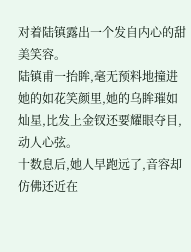对着陆镇露出一个发自内心的甜美笑容。
陆镇甫一抬眸,毫无预料地撞进她的如花笑颜里,她的乌眸璀如灿星,比发上金钗还要耀眼夺目,动人心弦。
十数息后,她人早跑远了,音容却仿佛还近在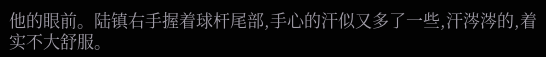他的眼前。陆镇右手握着球杆尾部,手心的汗似又多了一些,汗涔涔的,着实不大舒服。